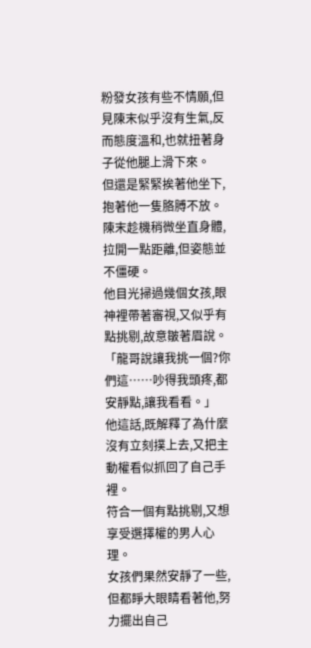粉發女孩有些不情願,但見陳末似乎沒有生氣,反而態度溫和,也就扭著身子從他腿上滑下來。
但還是緊緊挨著他坐下,抱著他一隻胳膊不放。
陳末趁機稍微坐直身體,拉開一點距離,但姿態並不僵硬。
他目光掃過幾個女孩,眼神裡帶著審視,又似乎有點挑剔,故意皺著眉說。
「龍哥說讓我挑一個?你們這……吵得我頭疼,都安靜點,讓我看看。」
他這話,既解釋了為什麼沒有立刻撲上去,又把主動權看似抓回了自己手裡。
符合一個有點挑剔,又想享受選擇權的男人心理。
女孩們果然安靜了一些,但都睜大眼睛看著他,努力擺出自己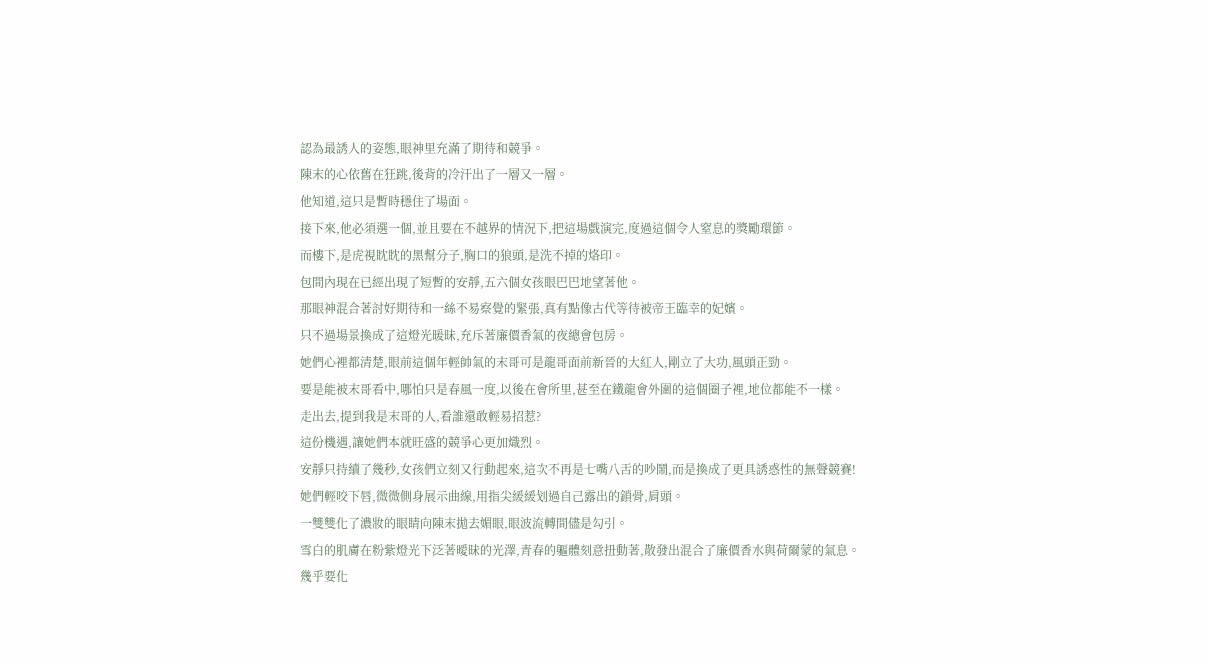認為最誘人的姿態,眼神里充滿了期待和競爭。
陳末的心依舊在狂跳,後背的冷汗出了一層又一層。
他知道,這只是暫時穩住了場面。
接下來,他必須選一個,並且要在不越界的情況下,把這場戲演完,度過這個令人窒息的獎勵環節。
而樓下,是虎視眈眈的黑幫分子,胸口的狼頭,是洗不掉的烙印。
包間內現在已經出現了短暫的安靜,五六個女孩眼巴巴地望著他。
那眼神混合著討好期待和一絲不易察覺的緊張,真有點像古代等待被帝王臨幸的妃嬪。
只不過場景換成了這燈光暖昧,充斥著廉價香氣的夜總會包房。
她們心裡都清楚,眼前這個年輕帥氣的末哥可是龍哥面前新晉的大紅人,剛立了大功,風頭正勁。
要是能被末哥看中,哪怕只是春風一度,以後在會所里,甚至在鐵龍會外圍的這個圈子裡,地位都能不一樣。
走出去,提到我是末哥的人,看誰還敢輕易招惹?
這份機遇,讓她們本就旺盛的競爭心更加熾烈。
安靜只持續了幾秒,女孩們立刻又行動起來,這次不再是七嘴八舌的吵鬧,而是換成了更具誘惑性的無聲競賽!
她們輕咬下唇,微微側身展示曲線,用指尖緩緩划過自己露出的鎖骨,肩頭。
一雙雙化了濃妝的眼睛向陳末拋去媚眼,眼波流轉間儘是勾引。
雪白的肌膚在粉紫燈光下泛著曖昧的光澤,青春的軀體刻意扭動著,散發出混合了廉價香水與荷爾蒙的氣息。
幾乎要化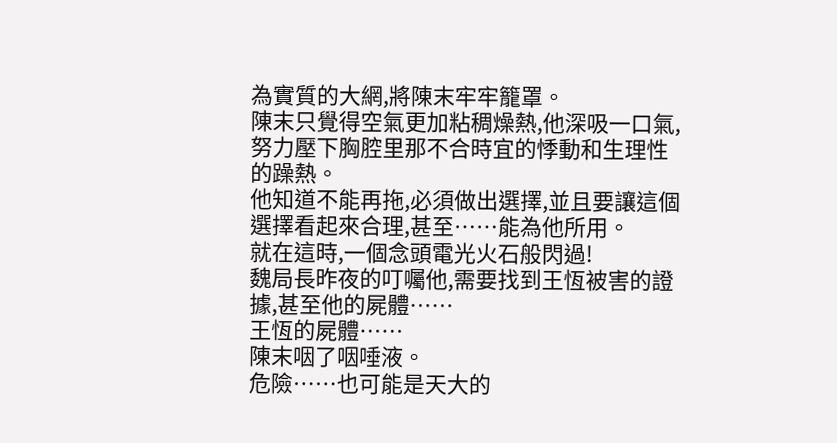為實質的大網,將陳末牢牢籠罩。
陳末只覺得空氣更加粘稠燥熱,他深吸一口氣,努力壓下胸腔里那不合時宜的悸動和生理性的躁熱。
他知道不能再拖,必須做出選擇,並且要讓這個選擇看起來合理,甚至……能為他所用。
就在這時,一個念頭電光火石般閃過!
魏局長昨夜的叮囑他,需要找到王恆被害的證據,甚至他的屍體……
王恆的屍體……
陳末咽了咽唾液。
危險……也可能是天大的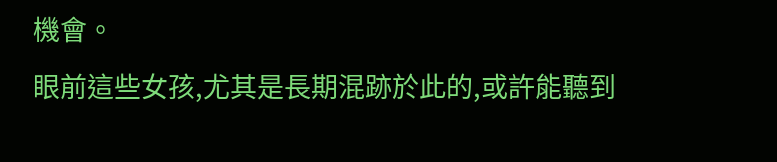機會。
眼前這些女孩,尤其是長期混跡於此的,或許能聽到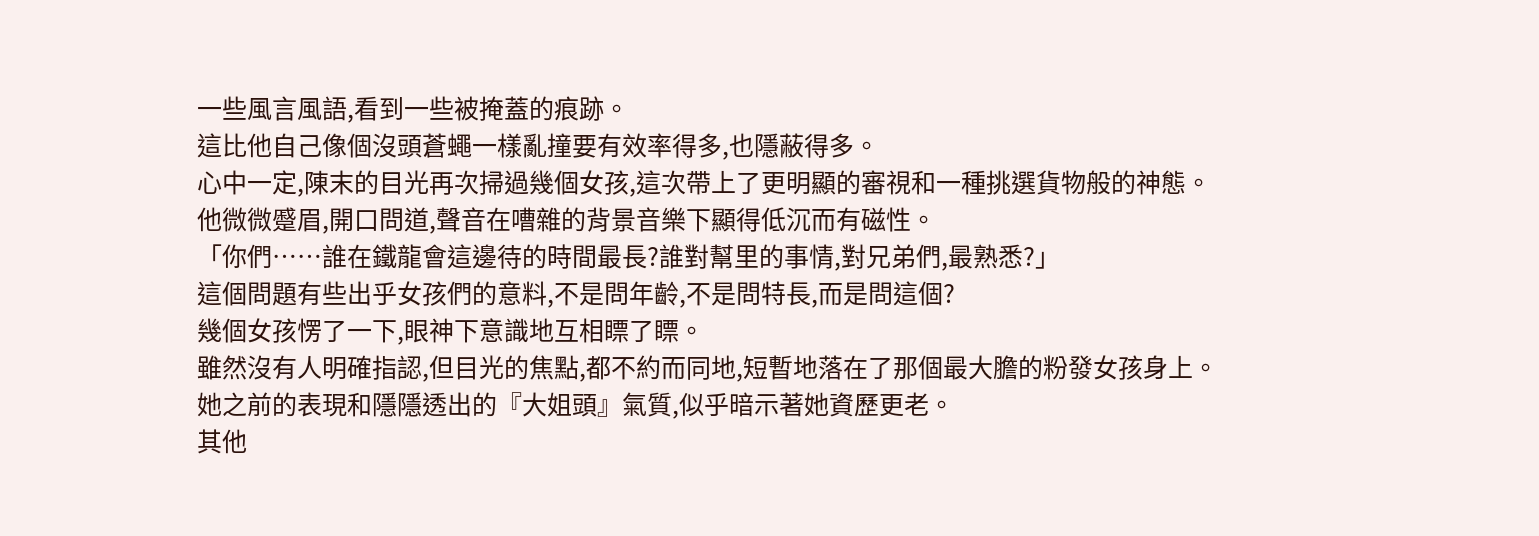一些風言風語,看到一些被掩蓋的痕跡。
這比他自己像個沒頭蒼蠅一樣亂撞要有效率得多,也隱蔽得多。
心中一定,陳末的目光再次掃過幾個女孩,這次帶上了更明顯的審視和一種挑選貨物般的神態。
他微微蹙眉,開口問道,聲音在嘈雜的背景音樂下顯得低沉而有磁性。
「你們……誰在鐵龍會這邊待的時間最長?誰對幫里的事情,對兄弟們,最熟悉?」
這個問題有些出乎女孩們的意料,不是問年齡,不是問特長,而是問這個?
幾個女孩愣了一下,眼神下意識地互相瞟了瞟。
雖然沒有人明確指認,但目光的焦點,都不約而同地,短暫地落在了那個最大膽的粉發女孩身上。
她之前的表現和隱隱透出的『大姐頭』氣質,似乎暗示著她資歷更老。
其他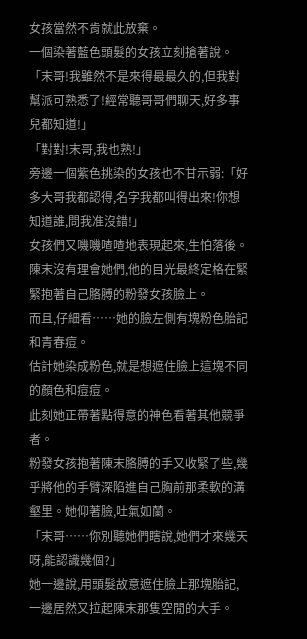女孩當然不肯就此放棄。
一個染著藍色頭髮的女孩立刻搶著說。
「末哥!我雖然不是來得最最久的,但我對幫派可熟悉了!經常聽哥哥們聊天,好多事兒都知道!」
「對對!末哥,我也熟!」
旁邊一個紫色挑染的女孩也不甘示弱:「好多大哥我都認得,名字我都叫得出來!你想知道誰,問我准沒錯!」
女孩們又嘰嘰喳喳地表現起來,生怕落後。
陳末沒有理會她們,他的目光最終定格在緊緊抱著自己胳膊的粉發女孩臉上。
而且,仔細看……她的臉左側有塊粉色胎記和青春痘。
估計她染成粉色,就是想遮住臉上這塊不同的顏色和痘痘。
此刻她正帶著點得意的神色看著其他競爭者。
粉發女孩抱著陳末胳膊的手又收緊了些,幾乎將他的手臂深陷進自己胸前那柔軟的溝壑里。她仰著臉,吐氣如蘭。
「末哥……你別聽她們瞎說,她們才來幾天呀,能認識幾個?」
她一邊說,用頭髮故意遮住臉上那塊胎記,一邊居然又拉起陳末那隻空閒的大手。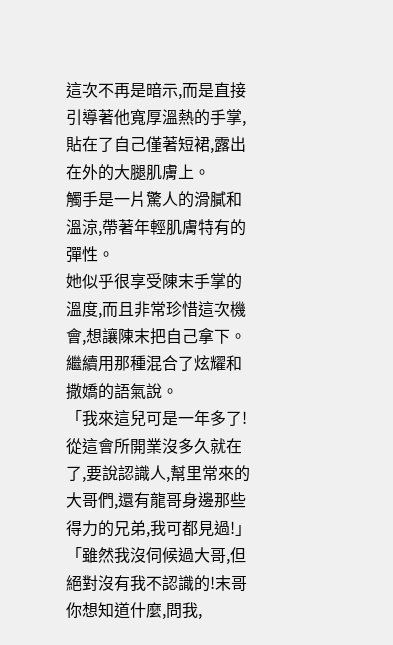這次不再是暗示,而是直接引導著他寬厚溫熱的手掌,貼在了自己僅著短裙,露出在外的大腿肌膚上。
觸手是一片驚人的滑膩和溫涼,帶著年輕肌膚特有的彈性。
她似乎很享受陳末手掌的溫度,而且非常珍惜這次機會,想讓陳末把自己拿下。
繼續用那種混合了炫耀和撒嬌的語氣說。
「我來這兒可是一年多了!從這會所開業沒多久就在了,要說認識人,幫里常來的大哥們,還有龍哥身邊那些得力的兄弟,我可都見過!」
「雖然我沒伺候過大哥,但絕對沒有我不認識的!末哥你想知道什麼,問我,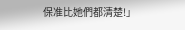保准比她們都清楚!」